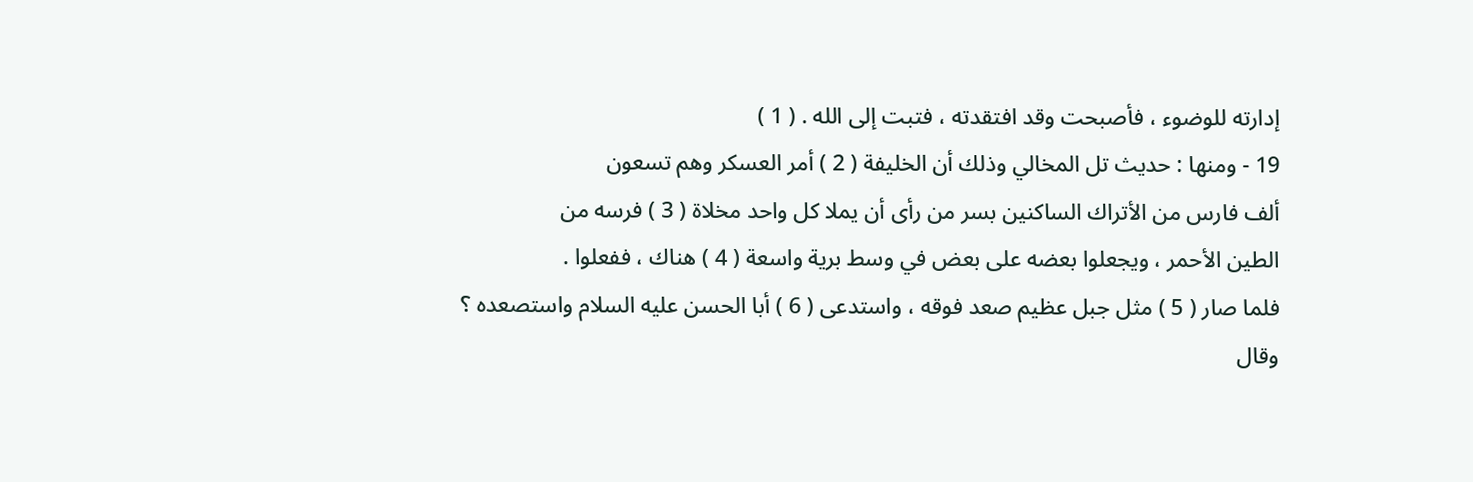إدارته للوضوء ، فأصبحت وقد افتقدته ، فتبت إلى الله . ( 1 )
19 - ومنها : حديث تل المخالي وذلك أن الخليفة ( 2 ) أمر العسكر وهم تسعون
ألف فارس من الأتراك الساكنين بسر من رأى أن يملا كل واحد مخلاة ( 3 ) فرسه من
الطين الأحمر ، ويجعلوا بعضه على بعض في وسط برية واسعة ( 4 ) هناك ، ففعلوا .
فلما صار ( 5 ) مثل جبل عظيم صعد فوقه ، واستدعى ( 6 ) أبا الحسن عليه السلام واستصعده ؟
وقال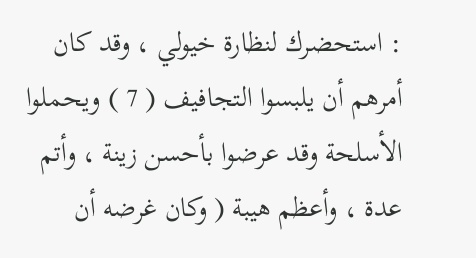: استحضرك لنظارة خيولي ، وقد كان أمرهم أن يلبسوا التجافيف ( 7 ) ويحملوا
الأسلحة وقد عرضوا بأحسن زينة ، وأتم عدة ، وأعظم هيبة ( وكان غرضه أن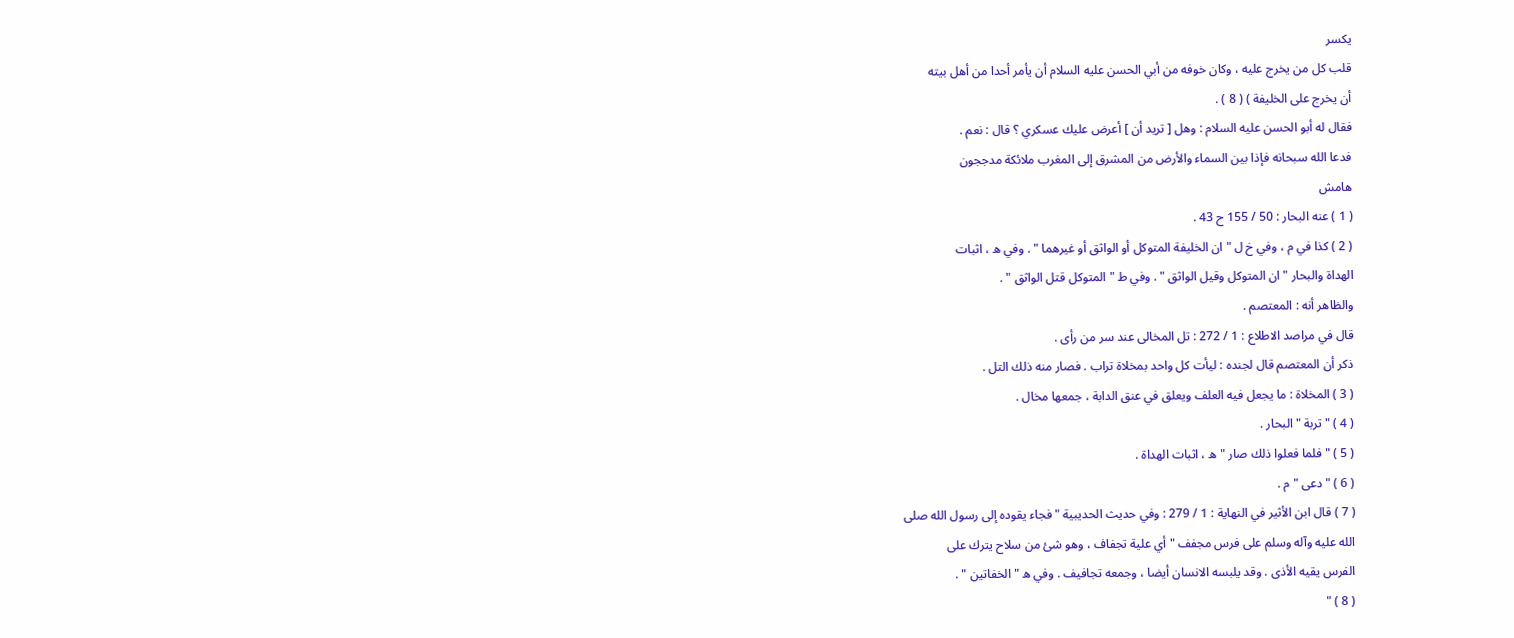يكسر
قلب كل من يخرج عليه ، وكان خوفه من أبي الحسن عليه السلام أن يأمر أحدا من أهل بيته
أن يخرج على الخليفة ) ( 8 ) .
فقال له أبو الحسن عليه السلام : وهل [ تريد أن ] أعرض عليك عسكري ؟ قال : نعم .
فدعا الله سبحانه فإذا بين السماء والأرض من المشرق إلى المغرب ملائكة مدججون
هامش
( 1 ) عنه البحار : 50 / 155 ح 43 .
( 2 ) كذا في م ، وفي خ ل " ان الخليفة المتوكل أو الواثق أو غيرهما " . وفي ه ، اثبات
الهداة والبحار " ان المتوكل وقيل الواثق " . وفي ط " المتوكل قتل الواثق " .
والظاهر أنه : المعتصم .
قال في مراصد الاطلاع : 1 / 272 : تل المخالى عند سر من رأى .
ذكر أن المعتصم قال لجنده : ليأت كل واحد بمخلاة تراب . فصار منه ذلك التل .
( 3 ) المخلاة : ما يجعل فيه العلف ويعلق في عنق الدابة ، جمعها مخال .
( 4 ) " تربة " البحار .
( 5 ) " فلما فعلوا ذلك صار " ه ، اثبات الهداة .
( 6 ) " دعى " م .
( 7 ) قال ابن الأثير في النهاية : 1 / 279 : وفي حديث الحديبية " فجاء يقوده إلى رسول الله صلى
الله عليه وآله وسلم على فرس مجفف " أي علية تجفاف ، وهو شئ من سلاح يترك على
الفرس يقيه الأذى . وقد يلبسه الانسان أيضا ، وجمعه تجافيف . وفي ه " الخفاتين " .
( 8 ) "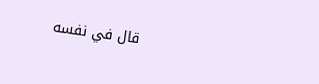قال في نفسه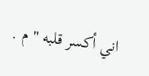اني أكسر قلبه " م .